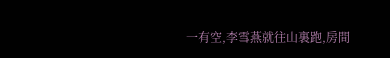一有空,李雪燕就往山裏跑,房間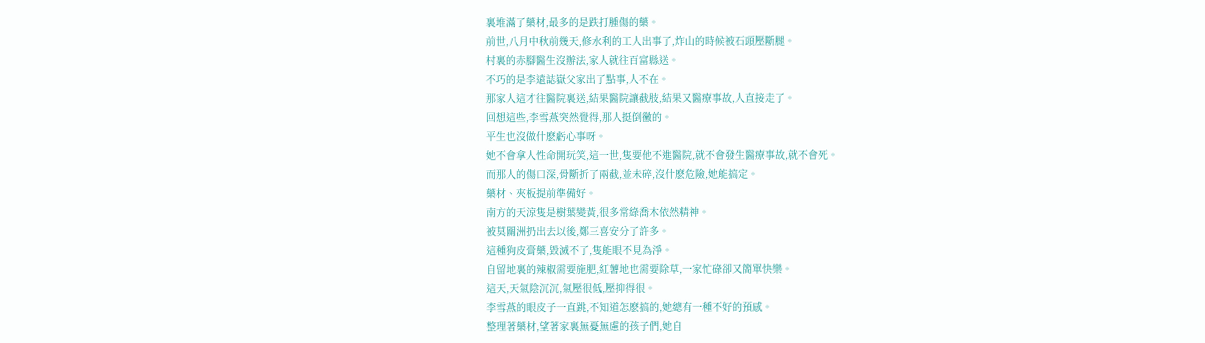裏堆滿了藥材,最多的是跌打腫傷的藥。
前世,八月中秋前幾天,修水利的工人出事了,炸山的時候被石頭壓斷腿。
村裏的赤腳醫生沒辦法,家人就往百富縣送。
不巧的是李遠誌嶽父家出了點事,人不在。
那家人這才往醫院裏送,結果醫院讓截肢,結果又醫療事故,人直接走了。
回想這些,李雪燕突然覺得,那人挺倒黴的。
平生也沒做什麽虧心事呀。
她不會拿人性命開玩笑,這一世,隻要他不進醫院,就不會發生醫療事故,就不會死。
而那人的傷口深,骨斷折了兩截,並未碎,沒什麽危險,她能搞定。
藥材、夾板提前準備好。
南方的天涼隻是樹葉變黃,很多常綠喬木依然精神。
被莫關洲扔出去以後,鄭三喜安分了許多。
這種狗皮膏藥,毀滅不了,隻能眼不見為淨。
自留地裏的辣椒需要施肥,紅薯地也需要除草,一家忙碌卻又簡單快樂。
這天,天氣陰沉沉,氣壓很低,壓抑得很。
李雪燕的眼皮子一直跳,不知道怎麽搞的,她總有一種不好的預感。
整理著藥材,望著家裏無憂無慮的孩子們,她自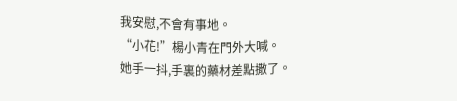我安慰,不會有事地。
“小花!”楊小青在門外大喊。
她手一抖,手裏的藥材差點撒了。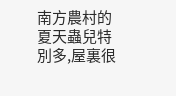南方農村的夏天蟲兒特別多,屋裏很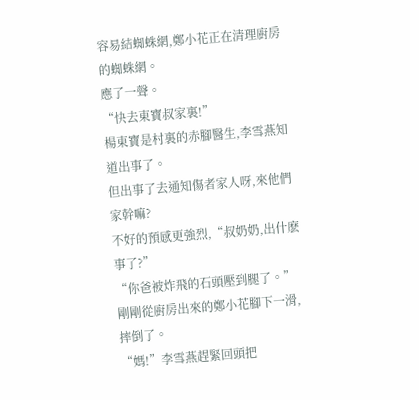容易結蜘蛛網,鄭小花正在清理廚房的蜘蛛網。
應了一聲。
“快去東寶叔家裏!”
楊東寶是村裏的赤腳醫生,李雪燕知道出事了。
但出事了去通知傷者家人呀,來他們家幹嘛?
不好的預感更強烈,“叔奶奶,出什麽事了?”
“你爸被炸飛的石頭壓到腿了。”
剛剛從廚房出來的鄭小花腳下一滑,摔倒了。
“媽!”李雪燕趕緊回頭把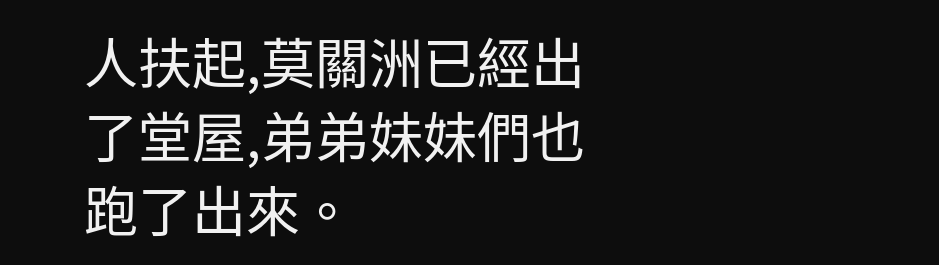人扶起,莫關洲已經出了堂屋,弟弟妹妹們也跑了出來。